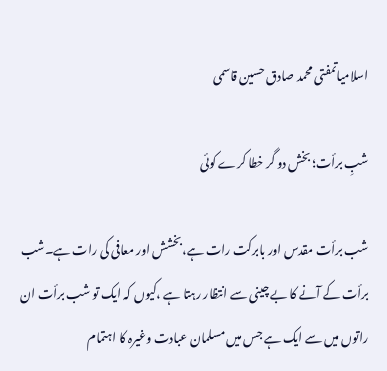اسلامیاتمفتی محمد صادق حسین قاسمی

شبِ برأت؛ بخش دو گر خطا کرے کوئی

شب برأت مقدس اور بابرکت رات ہے،بخشش اور معافی کی رات ہے۔شب برأت کے آنے کا بے چینی سے انتظار رہتا ہے ،کیوں کہ ایک تو شب برأت ان راتوں میں سے ایک ہے جس میں مسلمان عبادت وغیرہ کا اہتمام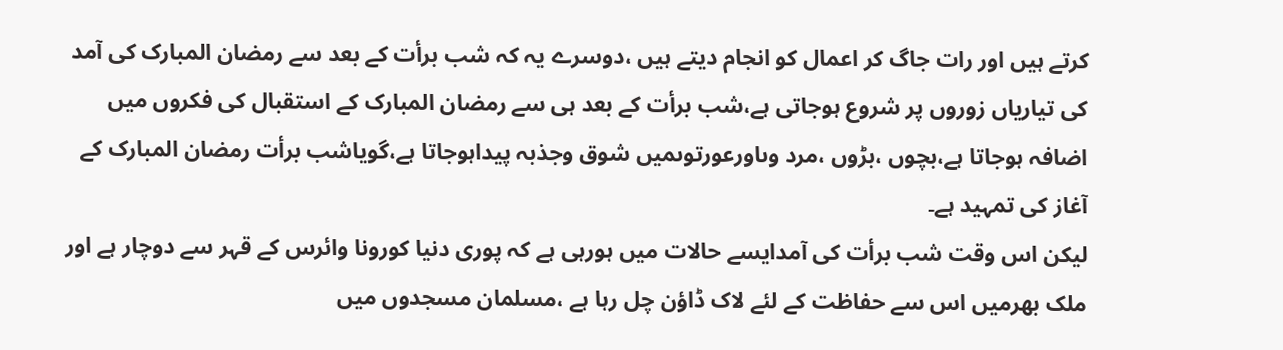کرتے ہیں اور رات جاگ کر اعمال کو انجام دیتے ہیں ،دوسرے یہ کہ شب برأت کے بعد سے رمضان المبارک کی آمد کی تیاریاں زوروں پر شروع ہوجاتی ہے،شب برأت کے بعد ہی سے رمضان المبارک کے استقبال کی فکروں میں اضافہ ہوجاتا ہے،بچوں ،بڑوں ،مرد وںاورعورتوںمیں شوق وجذبہ پیداہوجاتا ہے،گویاشب برأت رمضان المبارک کے آغاز کی تمہید ہے۔
لیکن اس وقت شب برأت کی آمدایسے حالات میں ہورہی ہے کہ پوری دنیا کورونا وائرس کے قہر سے دوچار ہے اور ملک بھرمیں اس سے حفاظت کے لئے لاک ڈاؤن چل رہا ہے ،مسلمان مسجدوں میں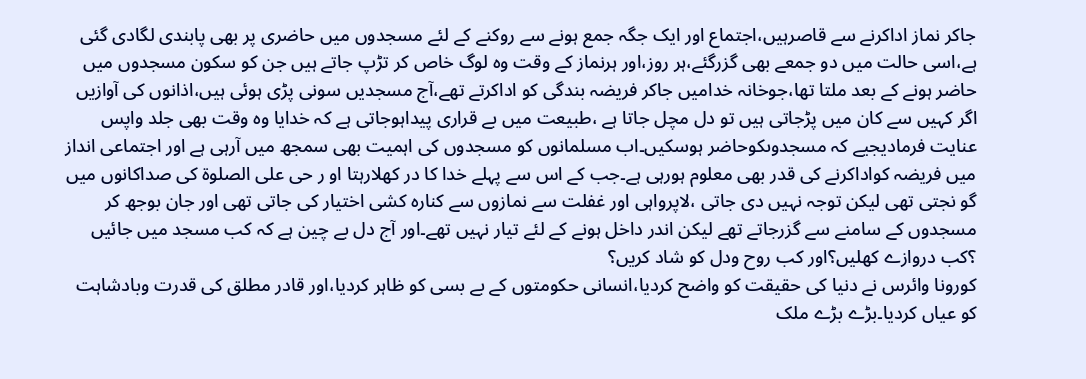جاکر نماز اداکرنے سے قاصرہیں،اجتماع اور ایک جگہ جمع ہونے سے روکنے کے لئے مسجدوں میں حاضری پر بھی پابندی لگادی گئی ہے،اسی حالت میں دو جمعے بھی گزرگئے،ہر روز،اور ہرنماز کے وقت وہ لوگ خاص کر تڑپ جاتے ہیں جن کو سکون مسجدوں میں حاضر ہونے کے بعد ملتا تھا،جوخانہ خدامیں جاکر فریضہ بندگی کو اداکرتے تھے،آج مسجدیں سونی پڑی ہوئی ہیں،اذانوں کی آوازیں اگر کہیں سے کان میں پڑجاتی ہیں تو دل مچل جاتا ہے ،طبیعت میں بے قراری پیداہوجاتی ہے کہ خدایا وہ وقت بھی جلد واپس عنایت فرمادیجیے کہ مسجدوںکوحاضر ہوسکیں۔اب مسلمانوں کو مسجدوں کی اہمیت بھی سمجھ میں آرہی ہے اور اجتماعی انداز میں فریضہ کواداکرنے کی قدر بھی معلوم ہورہی ہے۔جب کے اس سے پہلے خدا کا در کھلارہتا او ر حی علی الصلوۃ کی صداکانوں میں گو نجتی تھی لیکن توجہ نہیں دی جاتی ،لاپرواہی اور غفلت سے نمازوں سے کنارہ کشی اختیار کی جاتی تھی اور جان بوجھ کر مسجدوں کے سامنے سے گزرجاتے تھے لیکن اندر داخل ہونے کے لئے تیار نہیں تھے۔اور آج دل بے چین ہے کہ کب مسجد میں جائیں ؟کب دروازے کھلیں؟اور کب روح ودل کو شاد کریں؟
کورونا وائرس نے دنیا کی حقیقت کو واضح کردیا،انسانی حکومتوں کے بے بسی کو ظاہر کردیا،اور قادر مطلق کی قدرت وبادشاہت کو عیاں کردیا۔بڑے بڑے ملک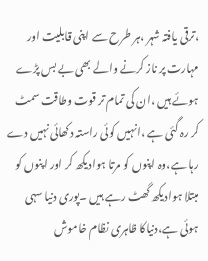،ترقی یافتہ شہر ،ہر طرح سے اپنی قابلیت اور مہارت پر ناز کرنے والے بھی بے بس پڑے ہوئے ہیں ،ان کی تمام تر قوت وطاقت سمٹ کر رہ گئی ہے ،انہیں کوئی راستہ دکھائی نہیں دے رہا ہے،وہ اپنوں کو مرتا ہوادیکھ کر اور اپنوں کو مبتلا ہوادیکھ گھٹ رہے ہیں ۔پوری دنیا سہی ہوئی ہے،دنیاکا ظاہری نظام خاموش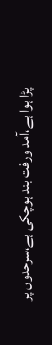پڑا ہوا ہے،آمد ورفت بند ہوچکی ہے،سرحدوں پر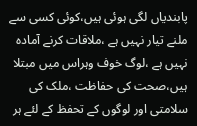پابندیاں لگی ہوئی ہیں،کوئی کسی سے ملنے تیار نہیں ہے ،ملاقات کرنے آمادہ نہیں ہے ،لوگ خوف وہراس میں مبتلا ہیں،صحت کی حفاظت ،ملک کی سلامتی اور لوگوں کے تحفظ کے لئے ہر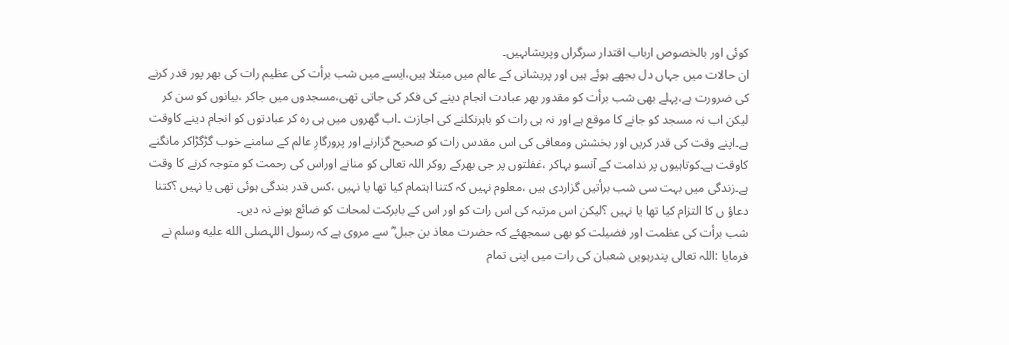کوئی اور بالخصوص ارباب اقتدار سرگراں وپریشاںہیں۔
ان حالات میں جہاں دل بجھے ہوئے ہیں اور پریشانی کے عالم میں مبتلا ہیں،ایسے میں شب برأت کی عظیم رات کی بھر پور قدر کرنے کی ضرورت ہے،پہلے بھی شب برأت کو مقدور بھر عبادت انجام دینے کی فکر کی جاتی تھی،مسجدوں میں جاکر ،بیانوں کو سن کر لیکن اب نہ مسجد کو جانے کا موقع ہے اور نہ ہی رات کو باہرنکلنے کی اجازت ۔اب گھروں میں ہی رہ کر عبادتوں کو انجام دینے کاوقت ہے۔اپنے وقت کی قدر کریں اور بخشش ومعافی کی اس مقدس رات کو صحیح گزارنے اور پرورگارِ عالم کے سامنے خوب گڑگڑاکر مانگنے کاوقت ہے۔کوتاہیوں پر ندامت کے آنسو بہاکر ،غفلتوں پر جی بھرکے روکر اللہ تعالی کو منانے اوراس کی رحمت کو متوجہ کرنے کا وقت ہے۔زندگی میں بہت سی شب برأتیں گزاردی ہیں ،معلوم نہیں کہ کتنا اہتمام کیا تھا یا نہیں ،کس قدر بندگی ہوئی تھی یا نہیں ؟کتنا دعاؤ ں کا التزام کیا تھا یا نہیں ؟لیکن اس مرتبہ کی اس رات کو اور اس کے بابرکت لمحات کو ضائع ہونے نہ دیں۔
شب برأت کی عظمت اور فضیلت کو بھی سمجھئے کہ حضرت معاذ بن جبل ؓ سے مروی ہے کہ رسول اللہصلى الله عليه وسلم نے فرمایا :اللہ تعالی پندرہویں شعبان کی رات میں اپنی تمام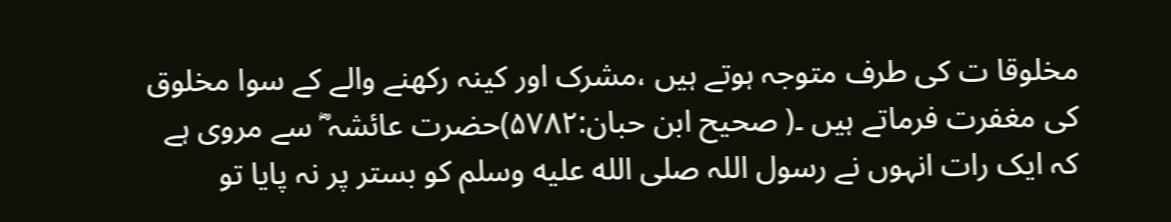مخلوقا ت کی طرف متوجہ ہوتے ہیں ،مشرک اور کینہ رکھنے والے کے سوا مخلوق کی مغفرت فرماتے ہیں ۔( صحیح ابن حبان:۵۷۸۲)حضرت عائشہ ؓ سے مروی ہے کہ ایک رات انہوں نے رسول اللہ صلى الله عليه وسلم کو بستر پر نہ پایا تو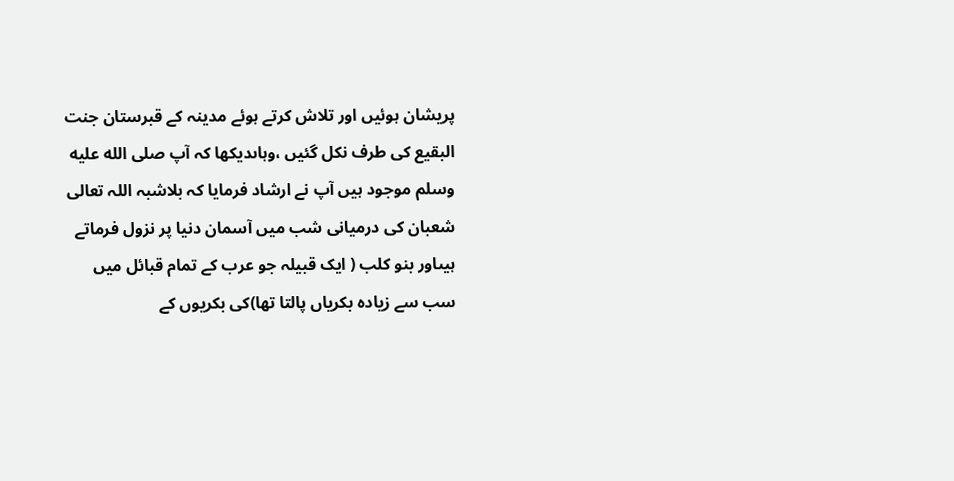پریشان ہوئیں اور تلاش کرتے ہوئے مدینہ کے قبرستان جنت البقیع کی طرف نکل گئیں ،وہاںدیکھا کہ آپ صلى الله عليه وسلم موجود ہیں آپ نے ارشاد فرمایا کہ بلاشبہ اللہ تعالی شعبان کی درمیانی شب میں آسمان دنیا پر نزول فرماتے ہیںاور بنو کلب ( ایک قبیلہ جو عرب کے تمام قبائل میں سب سے زیادہ بکریاں پالتا تھا)کی بکریوں کے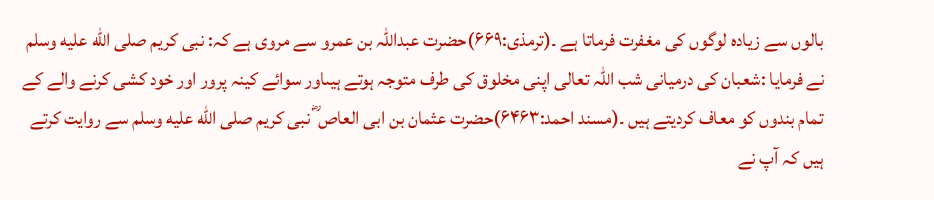بالوں سے زیادہ لوگوں کی مغفرت فرماتا ہے ۔(ترمذی:۶۶۹)حضرت عبداللہ بن عمرو سے مروی ہے کہ: نبی کریم صلى الله عليه وسلم نے فرمایا :شعبان کی درمیانی شب اللہ تعالی اپنی مخلوق کی طرف متوجہ ہوتے ہیںاور سوائے کینہ پرور اور خود کشی کرنے والے کے تمام بندوں کو معاف کردیتے ہیں ۔(مسند احمد:۶۴۶۳)حضرت عثمان بن ابی العاص ؓ نبی کریم صلى الله عليه وسلم سے روایت کرتے ہیں کہ آپ نے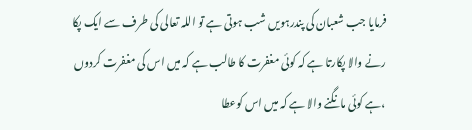فرمایا جب شعبان کی پندرہویں شب ہوتی ہے تو اللہ تعالی کی طرف سے ایک پکا رنے والا پکارتا ہے کہ کوئی مغفرت کا طالب ہے کہ میں اس کی مغفرت کردوں ،ہے کوئی مانگنے والا ہے کہ میں اس کوعطا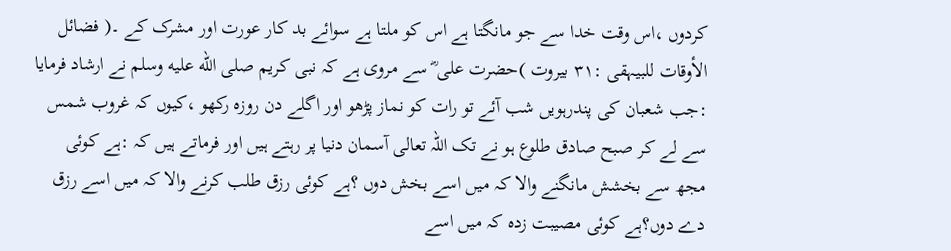کردوں ،اس وقت خدا سے جو مانگتا ہے اس کو ملتا ہے سوائے بد کار عورت اور مشرک کے ۔( فضائل الأوقات للبیہقی :۳۱ بیروت )حضرت علی ؓ سے مروی ہے کہ نبی کریم صلى الله عليه وسلم نے ارشاد فرمایا :جب شعبان کی پندرہویں شب آئے تو رات کو نماز پڑھو اور اگلے دن روزہ رکھو ،کیوں کہ غروب شمس سے لے کر صبح صادق طلوع ہو نے تک اللہ تعالی آسمان دنیا پر رہتے ہیں اور فرماتے ہیں کہ :ہے کوئی مجھ سے بخشش مانگنے والا کہ میں اسے بخش دوں ؟ہے کوئی رزق طلب کرنے والا کہ میں اسے رزق دے دوں؟ہے کوئی مصیبت زدہ کہ میں اسے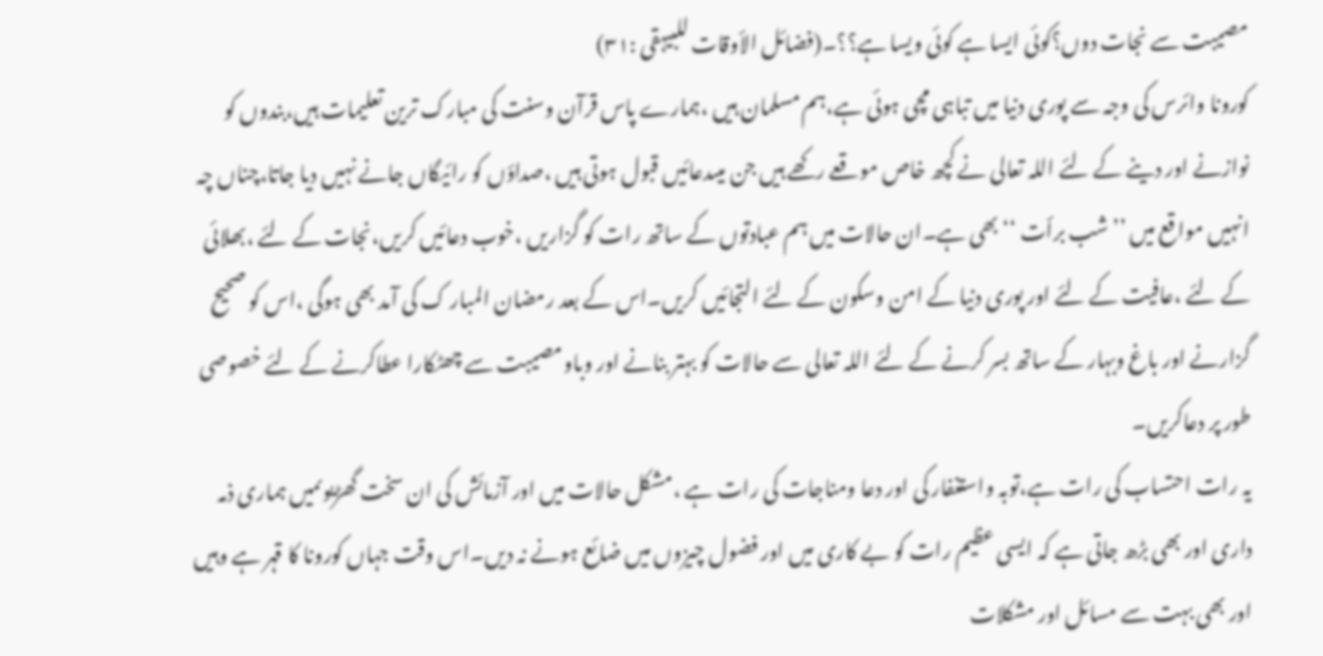مصیبت سے نجات دوں؟کوئی ایسا ہے کوئی ویسا ہے؟؟۔(فضائل الأوقات للبیہقی :۳۱)
کورونا وائرس کی وجہ سے پوری دنیا میں تباہی مچی ہوئی ہے،ہم مسلمان ہیں ،ہمارے پاس قرآن وسنت کی مبارک ترین تعلیمات ہیں،بندوں کو نوازنے اور دینے کے لئے اللہ تعالی نے کچھ خاص موقعے رکھے ہیں جن میںدعائیں قبول ہوتی ہیں ،صداؤں کو رائیگاں جانے نہیں دیا جاتا،چناں چہ انہیں مواقع میں ’’شب برأت ‘‘ بھی ہے۔ان حالات میں ہم عبادتوں کے ساتھ رات کو گزاریں ،خوب دعائیں کریں،نجات کے لئے ،بھلائی کے لئے ،عافیت کے لئے اور پوری دنیا کے امن وسکون کے لئے التجائیں کریں۔اس کے بعد رمضان المبار ک کی آمد بھی ہوگی ،اس کو صحیح گزارنے اور باغ وبہار کے ساتھ بسر کرنے کے لئے اللہ تعالی سے حالات کو بہتر بنانے اور وباومصیبت سے چھٹکارا عطاکرنے کے لئے خصوصی طور پر دعاکریں۔
یہ رات احتساب کی رات ہے،توبہ واستغفار کی اور دعا ومناجات کی رات ہے ،مشکل حالات میں اور آزمائش کی ان سخت گھڑیوںمیں ہماری ذمہ داری اور بھی بڑھ جاتی ہے کہ ایسی عظیم رات کو بے کاری میں اور فضول چیزوں میں ضائع ہونے نہ دیں۔اس وقت جہاں کورونا کا قہر ہے وہیں اور بھی بہت سے مسائل اور مشکلات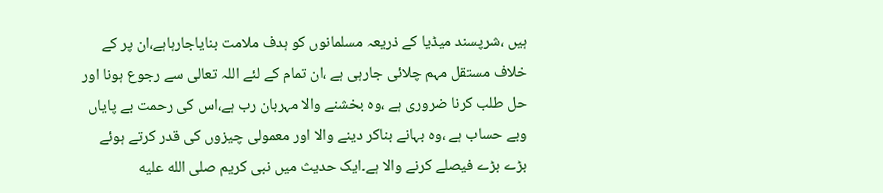ہیں ،شرپسند میڈیا کے ذریعہ مسلمانوں کو ہدف ملامت بنایاجارہاہے،ان پر کے خلاف مستقل مہم چلائی جارہی ہے ،ان تمام کے لئے اللہ تعالی سے رجوع ہونا اور حل طلب کرنا ضروری ہے ،وہ بخشنے والا مہربان رب ہے،اس کی رحمت بے پایاں وبے حساب ہے ،وہ بہانے بناکر دینے والا اور معمولی چیزوں کی قدر کرتے ہوئے بڑے بڑے فیصلے کرنے والا ہے۔ایک حدیث میں نبی کریم صلى الله عليه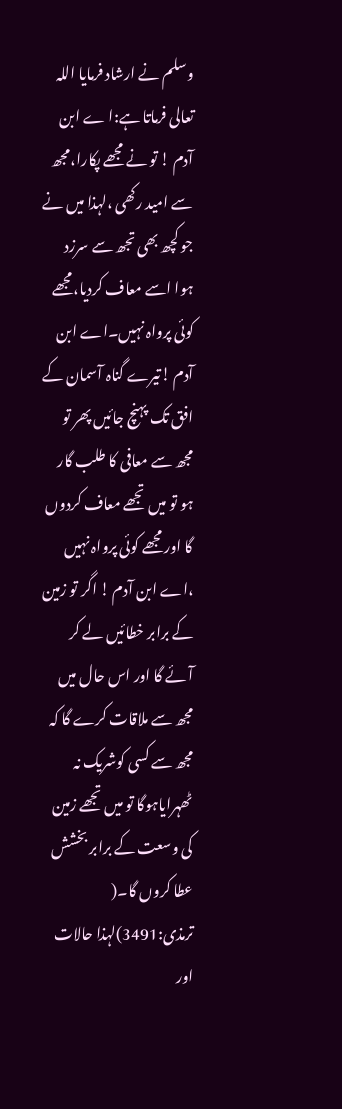وسلم نے ارشاد فرمایا اللہ تعالی فرماتا ہے:ا ے ابن آدم ! تو نے مجھے پکارا،مجھ سے امید رکھی ،لہذا میں نے جو کچھ بھی تجھ سے سرزد ہوا اسے معاف کردیا،مجھے کوئی پرواہ نہیں۔اے ابن آدم !تیرے گناہ آسمان کے افق تک پہنچ جائیں پھر تو مجھ سے معافی کا طلب گار ہو تو میں تجھے معاف کردوں گا اور مجھے کوئی پرواہ نہیں ،اے ابن آدم ! اگر تو زمین کے برابر خطائیں لے کر آئے گا اور اس حال میں مجھ سے ملاقات کرے گا کہ مجھ سے کسی کوشریک نہ ٹھہرایاہوگا تو میں تجھے زمین کی وسعت کے برابر بخشش عطا کروں گا۔( ترمذی:3491)لہذا حالات اور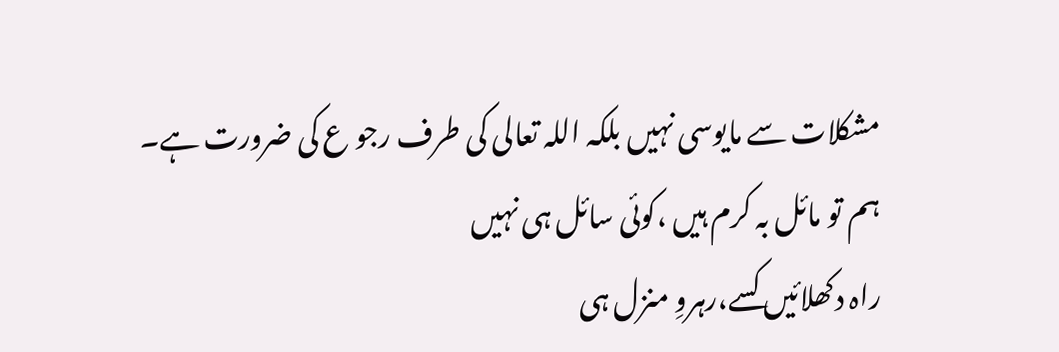مشکلات سے مایوسی نہیں بلکہ اللہ تعالی کی طرف رجو ع کی ضرورت ہے۔
ہم تو مائل بہ کرم ہیں ،کوئی سائل ہی نہیں
راہ دکھلائیں کسے،رہروِ منزل ہی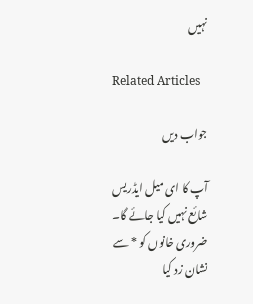نہیں

Related Articles

جواب دیں

آپ کا ای میل ایڈریس شائع نہیں کیا جائے گا۔ ضروری خانوں کو * سے نشان زد کیا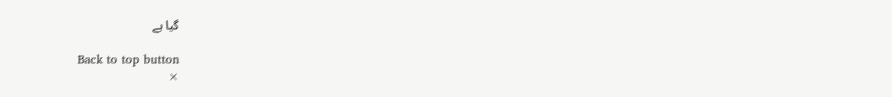گیا ہے

Back to top button
×